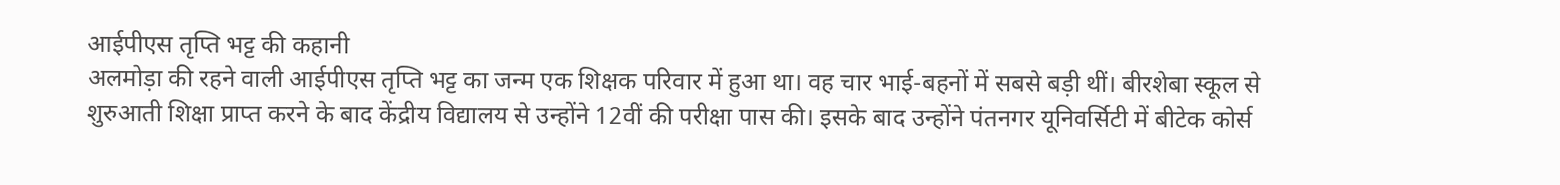आईपीएस तृप्ति भट्ट की कहानी
अलमोड़ा की रहने वाली आईपीएस तृप्ति भट्ट का जन्म एक शिक्षक परिवार में हुआ था। वह चार भाई-बहनों में सबसे बड़ी थीं। बीरशेबा स्कूल से शुरुआती शिक्षा प्राप्त करने के बाद केंद्रीय विद्यालय से उन्होंने 12वीं की परीक्षा पास की। इसके बाद उन्होंने पंतनगर यूनिवर्सिटी में बीटेक कोर्स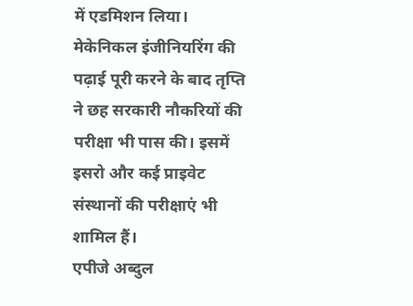में एडमिशन लिया। मेकेनिकल इंजीनियरिंग की पढ़ाई पूरी करने के बाद तृप्ति ने छह सरकारी नौकरियों की परीक्षा भी पास की। इसमें इसरो और कई प्राइवेट संस्थानों की परीक्षाएं भी शामिल हैं।
एपीजे अब्दुल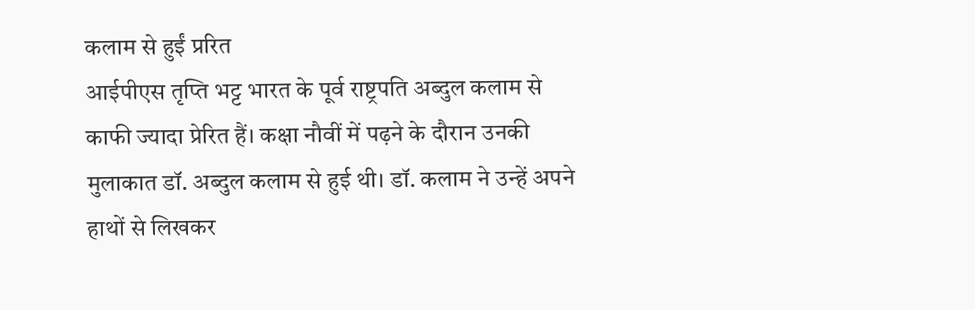कलाम से हुईं प्ररित
आईपीएस तृप्ति भट्ट भारत के पूर्व राष्ट्रपति अब्दुल कलाम से काफी ज्यादा प्रेरित हैं। कक्षा नौवीं में पढ़ने के दौरान उनकी मुलाकात डॉ. अब्दुल कलाम से हुई थी। डॉ. कलाम ने उन्हें अपने हाथों से लिखकर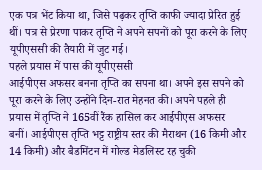एक पत्र भेंट किया था, जिसे पढ़कर तृप्ति काफी ज्यादा प्रेरित हुई थीं। पत्र से प्रेरणा पाकर तृप्ति ने अपने सपनों को पूरा करने के लिए यूपीएससी की तैयारी में जुट गई।
पहले प्रयास में पास की यूपीएससी
आईपीएस अफसर बनना तृप्ति का सपना था। अपने इस सपने को पूरा करने के लिए उन्होंने दिन-रात मेहनत की। अपने पहले ही प्रयास में तृप्ति ने 165वीं रैंक हासिल कर आईपीएस अफसर बनीं। आईपीएस तृप्ति भट्ट राष्ट्रीय स्तर की मैराथन (16 किमी और 14 किमी) और बैडमिंटन में गोल्ड मेडलिस्ट रह चुकी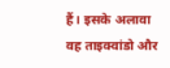हैं। इसके अलावा वह ताइक्वांडो और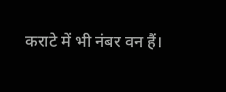कराटे में भी नंबर वन हैं।